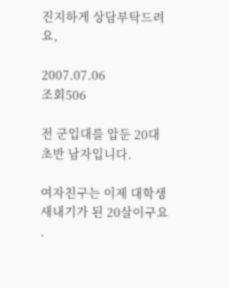진지하게 상담부탁드려요,

2007.07.06
조회506

전 군입대를 압둔 20대 초반 남자입니다.

여자친구는 이제 대학생 새내기가 된 20살이구요 .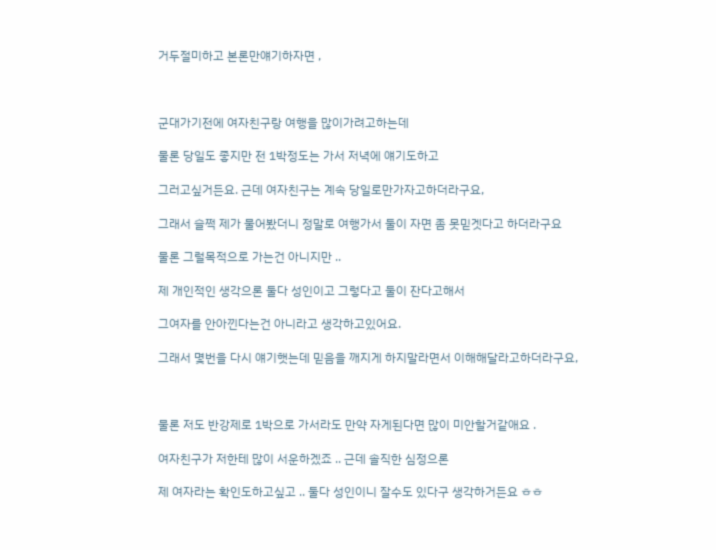거두절미하고 본론만얘기하자면 ,



군대가기전에 여자친구랑 여행을 많이가려고하는데

물론 당일도 좋지만 전 1박정도는 가서 저녁에 얘기도하고

그러고싶거든요. 근데 여자친구는 계속 당일로만가자고하더라구요,

그래서 슬쩍 제가 물어봤더니 정말로 여행가서 둘이 자면 좀 못믿겟다고 하더라구요

물론 그럴목적으로 가는건 아니지만 ..

제 개인적인 생각으론 둘다 성인이고 그렇다고 둘이 잔다고해서

그여자를 안아낀다는건 아니라고 생각하고있어요.

그래서 몇번을 다시 얘기햇는데 믿음을 깨지게 하지말라면서 이해해달라고하더라구요,



물론 저도 반강제로 1박으로 가서라도 만약 자게된다면 많이 미안할거같애요 .

여자친구가 저한테 많이 서운하겠죠 .. 근데 솔직한 심정으론

제 여자라는 확인도하고싶고 .. 둘다 성인이니 잘수도 있다구 생각하거든요 ㅎㅎ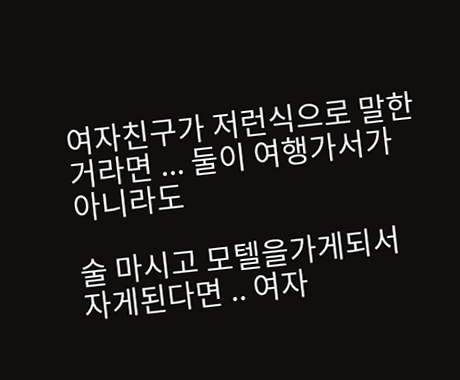여자친구가 저런식으로 말한거라면 ... 둘이 여행가서가 아니라도

술 마시고 모텔을가게되서 자게된다면 .. 여자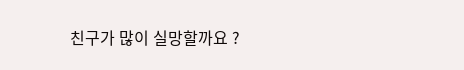친구가 많이 실망할까요 ?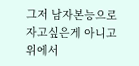그저 남자본능으로 자고싶은게 아니고 위에서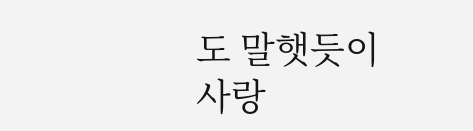도 말햇듯이 사랑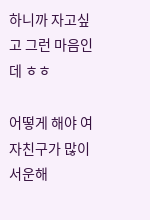하니까 자고싶고 그런 마음인데 ㅎㅎ

어떻게 해야 여자친구가 많이 서운해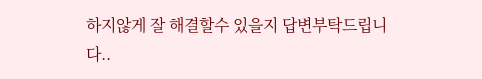하지않게 잘 해결할수 있을지 답변부탁드립니다..